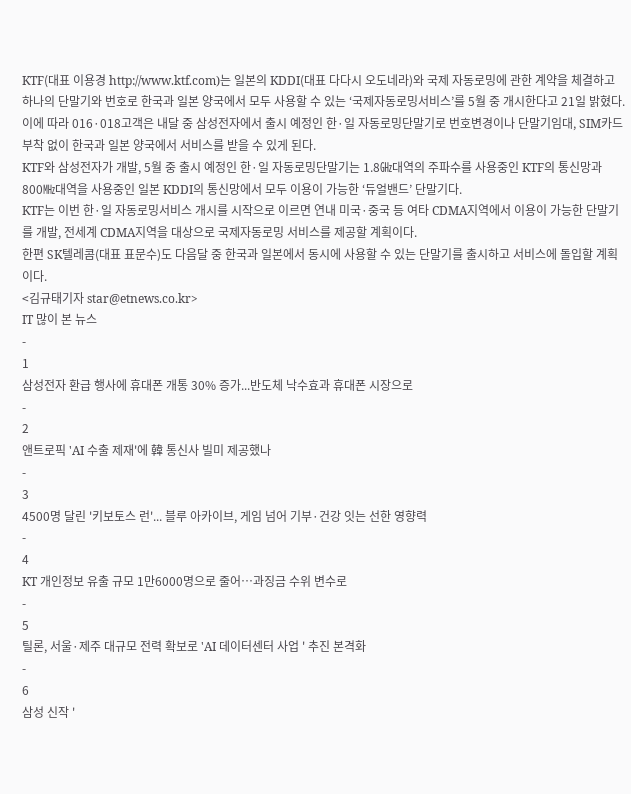KTF(대표 이용경 http://www.ktf.com)는 일본의 KDDI(대표 다다시 오도네라)와 국제 자동로밍에 관한 계약을 체결하고 하나의 단말기와 번호로 한국과 일본 양국에서 모두 사용할 수 있는 ‘국제자동로밍서비스’를 5월 중 개시한다고 21일 밝혔다.
이에 따라 016·018고객은 내달 중 삼성전자에서 출시 예정인 한·일 자동로밍단말기로 번호변경이나 단말기임대, SIM카드 부착 없이 한국과 일본 양국에서 서비스를 받을 수 있게 된다.
KTF와 삼성전자가 개발, 5월 중 출시 예정인 한·일 자동로밍단말기는 1.8㎓대역의 주파수를 사용중인 KTF의 통신망과 800㎒대역을 사용중인 일본 KDDI의 통신망에서 모두 이용이 가능한 ‘듀얼밴드’ 단말기다.
KTF는 이번 한·일 자동로밍서비스 개시를 시작으로 이르면 연내 미국·중국 등 여타 CDMA지역에서 이용이 가능한 단말기를 개발, 전세계 CDMA지역을 대상으로 국제자동로밍 서비스를 제공할 계획이다.
한편 SK텔레콤(대표 표문수)도 다음달 중 한국과 일본에서 동시에 사용할 수 있는 단말기를 출시하고 서비스에 돌입할 계획이다.
<김규태기자 star@etnews.co.kr>
IT 많이 본 뉴스
-
1
삼성전자 환급 행사에 휴대폰 개통 30% 증가...반도체 낙수효과 휴대폰 시장으로
-
2
앤트로픽 'AI 수출 제재'에 韓 통신사 빌미 제공했나
-
3
4500명 달린 '키보토스 런'... 블루 아카이브, 게임 넘어 기부·건강 잇는 선한 영향력
-
4
KT 개인정보 유출 규모 1만6000명으로 줄어…과징금 수위 변수로
-
5
틸론, 서울·제주 대규모 전력 확보로 'AI 데이터센터 사업 ' 추진 본격화
-
6
삼성 신작 '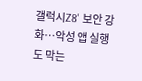갤럭시Z8' 보안 강화…악성 앱 실행도 막는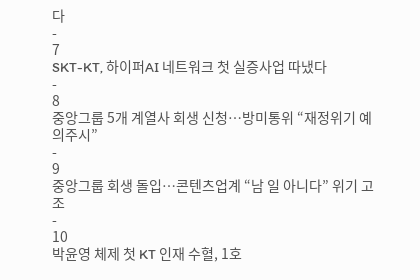다
-
7
SKT-KT, 하이퍼AI 네트워크 첫 실증사업 따냈다
-
8
중앙그룹 5개 계열사 회생 신청…방미통위 “재정위기 예의주시”
-
9
중앙그룹 회생 돌입…콘텐츠업계 “남 일 아니다” 위기 고조
-
10
박윤영 체제 첫 KT 인재 수혈, 1호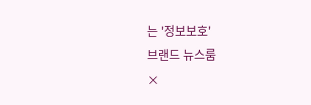는 '정보보호'
브랜드 뉴스룸
×